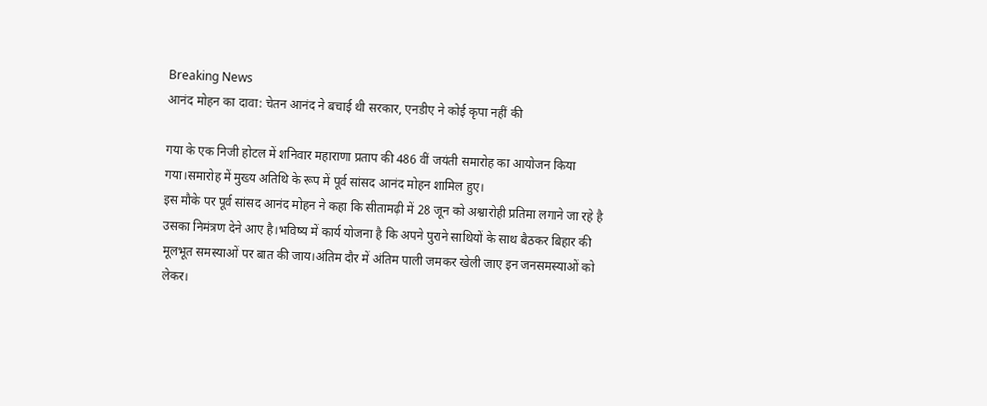Breaking News
आनंद मोहन का दावा: चेतन आनंद ने बचाई थी सरकार, एनडीए ने कोई कृपा नहीं की

गया के एक निजी होटल में शनिवार महाराणा प्रताप की 486 वीं जयंती समारोह का आयोजन किया गया।समारोह में मुख्य अतिथि के रूप में पूर्व सांसद आनंद मोहन शामिल हुए।
इस मौके पर पूर्व सांसद आनंद मोहन ने कहा कि सीतामढ़ी में 28 जून को अश्वारोही प्रतिमा लगाने जा रहे है उसका निमंत्रण देने आए है।भविष्य में कार्य योजना है कि अपने पुराने साथियों के साथ बैठकर बिहार की मूलभूत समस्याओं पर बात की जाय।अंतिम दौर में अंतिम पाली जमकर खेली जाए इन जनसमस्याओं को लेकर।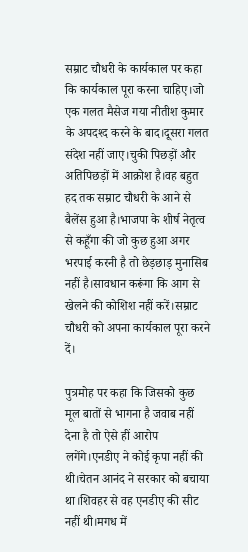सम्राट चौधरी के कार्यकाल पर कहा कि कार्यकाल पूरा करना चाहिए।जो एक गलत मैसेज गया नीतीश कुमार के अपदश्द करने के बाद।दूसरा गलत संदेश नहीं जाए।चुकी पिछड़ों और अतिपिछड़ों में आक्रोश है।वह बहुत हद तक सम्राट चौधरी के आने से बैलेंस हुआ है।भाजपा के शीर्ष नेतृत्व से कहूँगा की जो कुछ हुआ अगर भरपाई करनी है तो छेड़छाड़ मुनासिब नहीं है।सावधान करूंगा कि आग से खेलने की कोशिश नहीं करें।सम्राट चौधरी को अपना कार्यकाल पूरा करने दें।

पुत्रमोह पर कहा कि जिसको कुछ मूल बातों से भागना है जवाब नहीं देना है तो ऐसे हीं आरोप लगेंगे।एनडीए ने कोई कृपा नहीं की थी।चेतन आनंद ने सरकार को बचाया था।शिवहर से वह एनडीए की सीट नहीं थी।मगध में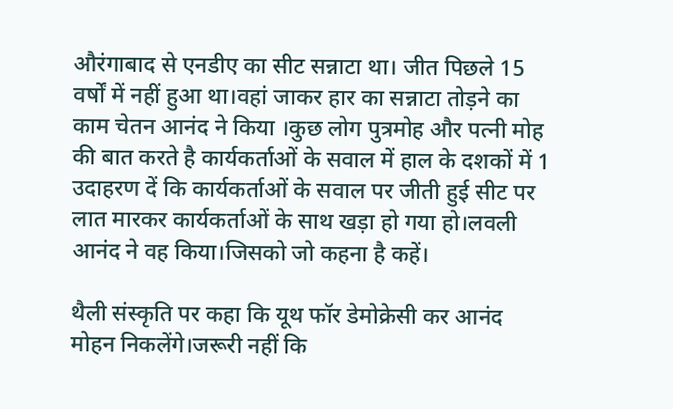औरंगाबाद से एनडीए का सीट सन्नाटा था। जीत पिछले 15 वर्षों में नहीं हुआ था।वहां जाकर हार का सन्नाटा तोड़ने का काम चेतन आनंद ने किया ।कुछ लोग पुत्रमोह और पत्नी मोह की बात करते है कार्यकर्ताओं के सवाल में हाल के दशकों में 1 उदाहरण दें कि कार्यकर्ताओं के सवाल पर जीती हुई सीट पर लात मारकर कार्यकर्ताओं के साथ खड़ा हो गया हो।लवली आनंद ने वह किया।जिसको जो कहना है कहें।

थैली संस्कृति पर कहा कि यूथ फॉर डेमोक्रेसी कर आनंद मोहन निकलेंगे।जरूरी नहीं कि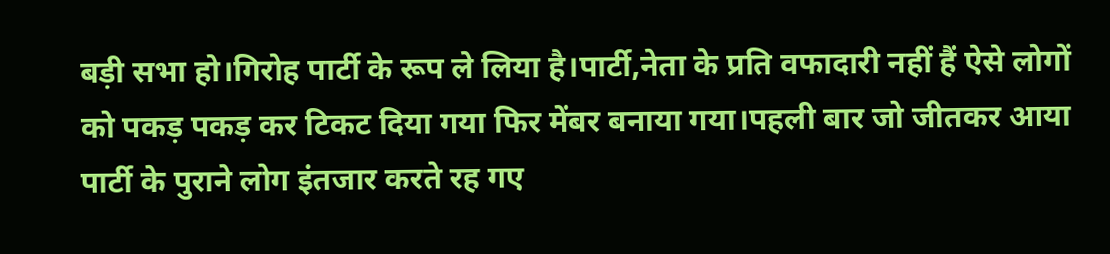बड़ी सभा हो।गिरोह पार्टी के रूप ले लिया है।पार्टी,नेता के प्रति वफादारी नहीं हैं ऐसे लोगों को पकड़ पकड़ कर टिकट दिया गया फिर मेंबर बनाया गया।पहली बार जो जीतकर आया पार्टी के पुराने लोग इंतजार करते रह गए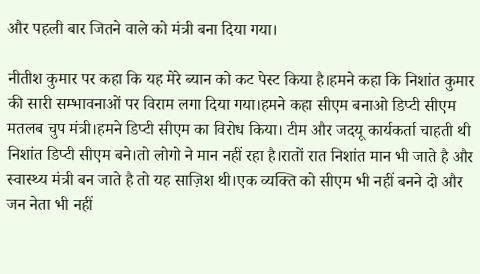और पहली बार जितने वाले को मंत्री बना दिया गया।

नीतीश कुमार पर कहा कि यह मेरे ब्यान को कट पेस्ट किया है।हमने कहा कि निशांत कुमार की सारी सम्भावनाओं पर विराम लगा दिया गया।हमने कहा सीएम बनाओ डिप्टी सीएम मतलब चुप मंत्री।हमने डिप्टी सीएम का विरोध किया। टीम और जदयू कार्यकर्ता चाहती थी निशांत डिप्टी सीएम बने।तो लोगो ने मान नहीं रहा है।रातों रात निशांत मान भी जाते है और स्वास्थ्य मंत्री बन जाते है तो यह साज़िश थी।एक व्यक्ति को सीएम भी नहीं बनने दो और जन नेता भी नहीं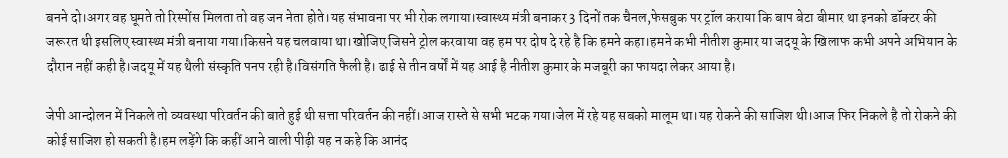बनने दो।अगर वह घूमते तो रिस्पोंस मिलता तो वह जन नेता होते।यह संभावना पर भी रोक लगाया।स्वास्थ्य मंत्री बनाकर 3 दिनों तक चैनल,फेसबुक पर ट्रॉल कराया कि बाप बेटा बीमार था इनको डॉक्टर की जरूरत थी इसलिए स्वास्थ्य मंत्री बनाया गया।किसने यह चलवाया था।खोजिए जिसने ट्रोल करवाया वह हम पर दोष दे रहे है कि हमने कहा।हमने कभी नीतीश कुमार या जदयू के खिलाफ कभी अपने अभियान के दौरान नहीं कही है।जदयू में यह थैली संस्कृति पनप रही है।विसंगति फैली है। ढाई से तीन वर्षों में यह आई है नीतीश कुमार के मजबूरी का फायदा लेकर आया है।

जेपी आन्दोलन में निकले तो व्यवस्था परिवर्तन की बाते हुई थी सत्ता परिवर्तन की नहीं।आज रास्ते से सभी भटक गया।जेल में रहे यह सबको मालूम था।यह रोकने की साजिश थी।आज फिर निकले है तो रोकने की कोई साजिश हो सकती है।हम लड़ेंगे कि कहीं आने वाली पीढ़ी यह न कहे कि आनंद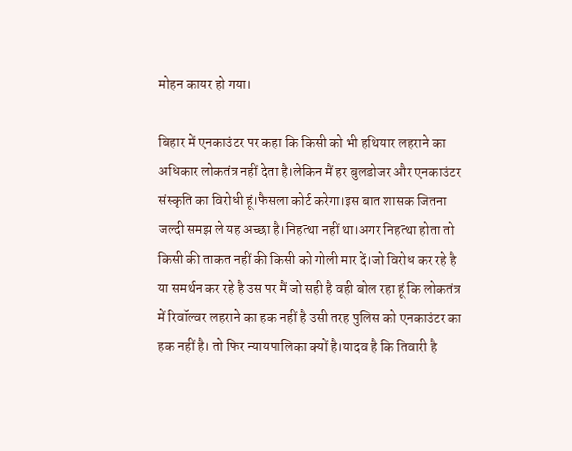मोहन कायर हो गया।

बिहार में एनकाउंटर पर कहा कि किसी को भी हथियार लहराने का अधिकार लोकतंत्र नहीं देता है।लेकिन मैं हर बुलडोजर और एनकाउंटर संस्कृति का विरोधी हूं।फैसला कोर्ट करेगा।इस बात शासक जितना जल्दी समझ ले यह अच्छा है।निहत्था नहीं था।अगर निहत्था होता तो किसी की ताकत नहीं की किसी को गोली मार दें।जो विरोध कर रहे है या समर्थन कर रहे है उस पर मैं जो सही है वही बोल रहा हूं कि लोकतंत्र में रिवॉल्वर लहराने का हक नहीं है उसी तरह पुलिस को एनकाउंटर का हक नहीं है। तो फिर न्यायपालिका क्यों है।यादव है कि तिवारी है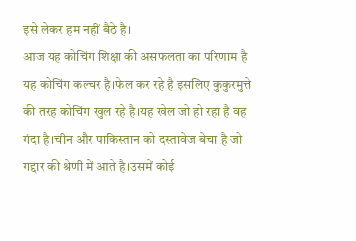इसे लेकर हम नहीं बैठे है।
आज यह कोचिंग शिक्षा की असफलता का परिणाम है यह कोचिंग कल्चर है।फेल कर रहे है इसलिए कुकुरमुत्ते की तरह कोचिंग खुल रहे है।यह खेल जो हो रहा है वह गंदा है।चीन और पाकिस्तान को दस्तावेज बेचा है जो गद्दार की श्रेणी में आते है।उसमें कोई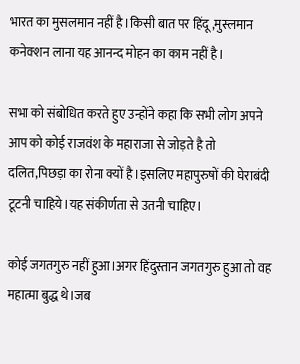भारत का मुसलमान नहीं है।किसी बात पर हिंदू,मुस्लमान कनेक्शन लाना यह आनन्द मोहन का काम नहीं है।

सभा को संबोधित करते हुए उन्होंने कहा कि सभी लोग अपने आप को कोई राजवंश के महाराजा से जोड़ते है तो दलित,पिछड़ा का रोना क्यों है।इसलिए महापुरुषों की घेराबंदी टूटनी चाहिये।यह संकीर्णता से उतनी चाहिए।

कोई जगतगुरु नहीं हुआ।अगर हिंदुस्तान जगतगुरु हुआ तो वह महात्मा बुद्ध थे।जब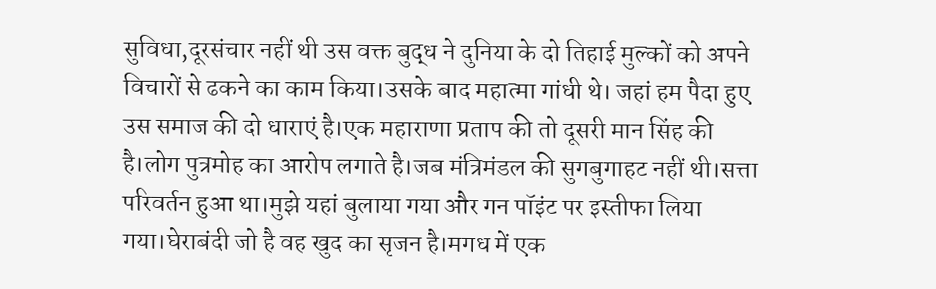सुविधा,दूरसंचार नहीं थी उस वक्त बुद्ध ने दुनिया के दो तिहाई मुल्कों को अपने विचारों से ढकने का काम किया।उसके बाद महात्मा गांधी थे। जहां हम पैदा हुए उस समाज की दो धाराएं है।एक महाराणा प्रताप की तो दूसरी मान सिंह की है।लोग पुत्रमोह का आरोप लगाते है।जब मंत्रिमंडल की सुगबुगाहट नहीं थी।सत्ता परिवर्तन हुआ था।मुझे यहां बुलाया गया और गन पॉइंट पर इस्तीफा लिया गया।घेराबंदी जो है वह खुद का सृजन है।मगध में एक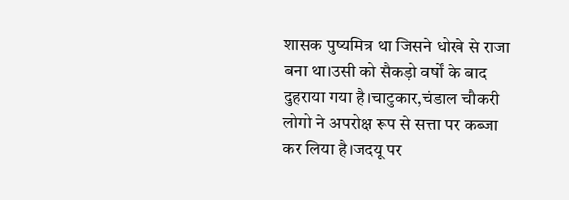शासक पुष्यमित्र था जिसने धोखे से राजा बना था।उसी को सैकड़ो वर्षों के बाद दुहराया गया है।चाटुकार,चंडाल चौकरी लोगो ने अपरोक्ष रूप से सत्ता पर कब्जा कर लिया है।जदयू पर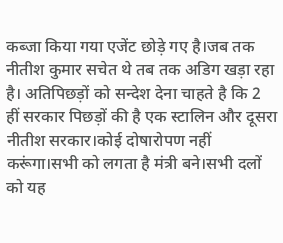कब्जा किया गया एजेंट छोड़े गए है।जब तक नीतीश कुमार सचेत थे तब तक अडिग खड़ा रहा है। अतिपिछड़ों को सन्देश देना चाहते है कि 2 हीं सरकार पिछड़ों की है एक स्टालिन और दूसरा नीतीश सरकार।कोई दोषारोपण नहीं करूंगा।सभी को लगता है मंत्री बने।सभी दलों को यह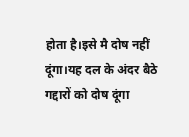होता है।इसे मै दोष नहीं दूंगा।यह दल के अंदर बैठे गद्दारों को दोष दूंगा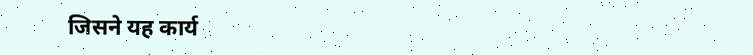जिसने यह कार्य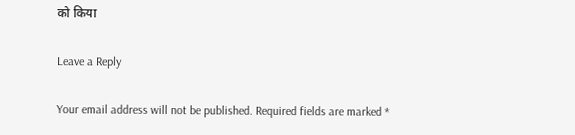को किया

Leave a Reply

Your email address will not be published. Required fields are marked *